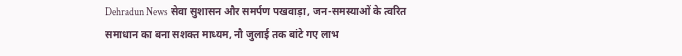Dehradun News सेवा सुशासन और समर्पण पखवाड़ा, जन-समस्याओं के त्वरित समाधान का बना सशक्त माध्यम, नौ जुलाई तक बांटे गए लाभ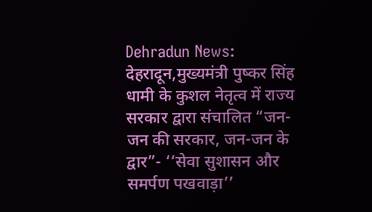Dehradun News: देहरादून,मुख्यमंत्री पुष्कर सिंह धामी के कुशल नेतृत्व में राज्य सरकार द्वारा संचालित “जन-जन की सरकार, जन-जन के द्वार”- ‘‘सेवा सुशासन और समर्पण पखवाड़ा’’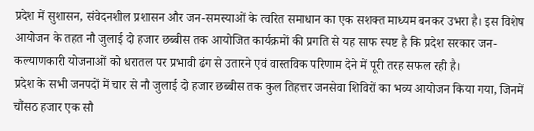प्रदेश में सुशासन, संवेदनशील प्रशासन और जन-समस्याओं के त्वरित समाधान का एक सशक्त माध्यम बनकर उभरा है। इस विशेष आयोजन के तहत नौ जुलाई दो हजार छब्बीस तक आयोजित कार्यक्रमों की प्रगति से यह साफ स्पष्ट है कि प्रदेश सरकार जन-कल्याणकारी योजनाओं को धरातल पर प्रभावी ढंग से उतारने एवं वास्तविक परिणाम देने में पूरी तरह सफल रही है।
प्रदेश के सभी जनपदों में चार से नौ जुलाई दो हजार छब्बीस तक कुल तिहत्तर जनसेवा शिविरों का भव्य आयोजन किया गया, जिनमें चौंसठ हजार एक सौ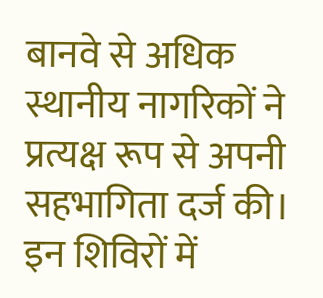बानवे से अधिक स्थानीय नागरिकों ने प्रत्यक्ष रूप से अपनी सहभागिता दर्ज की। इन शिविरों में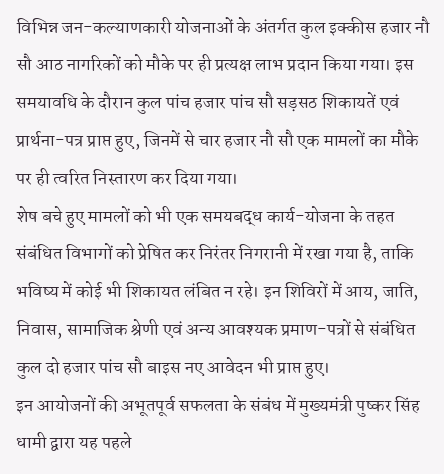विभिन्न जन-कल्याणकारी योजनाओं के अंतर्गत कुल इक्कीस हजार नौ सौ आठ नागरिकों को मौके पर ही प्रत्यक्ष लाभ प्रदान किया गया। इस समयावधि के दौरान कुल पांच हजार पांच सौ सड़सठ शिकायतें एवं प्रार्थना-पत्र प्राप्त हुए, जिनमें से चार हजार नौ सौ एक मामलों का मौके पर ही त्वरित निस्तारण कर दिया गया।
शेष बचे हुए मामलों को भी एक समयबद्ध कार्य-योजना के तहत संबंधित विभागों को प्रेषित कर निरंतर निगरानी में रखा गया है, ताकि भविष्य में कोई भी शिकायत लंबित न रहे। इन शिविरों में आय, जाति, निवास, सामाजिक श्रेणी एवं अन्य आवश्यक प्रमाण-पत्रों से संबंधित कुल दो हजार पांच सौ बाइस नए आवेदन भी प्राप्त हुए।
इन आयोजनों की अभूतपूर्व सफलता के संबंध में मुख्यमंत्री पुष्कर सिंह धामी द्वारा यह पहले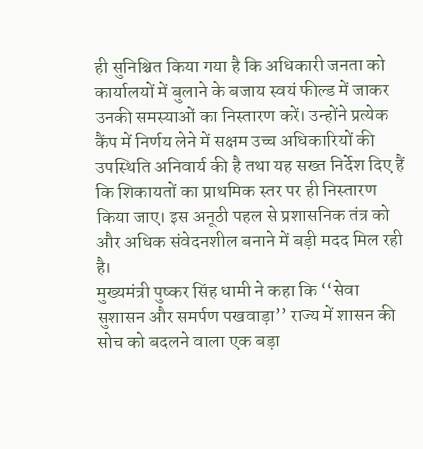ही सुनिश्चित किया गया है कि अधिकारी जनता को कार्यालयों में बुलाने के बजाय स्वयं फील्ड में जाकर उनकी समस्याओं का निस्तारण करें। उन्होंने प्रत्येक कैंप में निर्णय लेने में सक्षम उच्च अधिकारियों की उपस्थिति अनिवार्य की है तथा यह सख्त निर्देश दिए हैं कि शिकायतों का प्राथमिक स्तर पर ही निस्तारण किया जाए। इस अनूठी पहल से प्रशासनिक तंत्र को और अधिक संवेदनशील बनाने में बड़ी मदद मिल रही है।
मुख्यमंत्री पुष्कर सिंह धामी ने कहा कि ‘‘सेवा सुशासन और समर्पण पखवाड़ा’’ राज्य में शासन की सोच को बदलने वाला एक बड़ा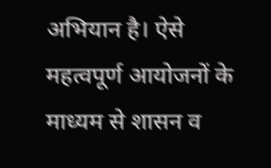अभियान है। ऐसे महत्वपूर्ण आयोजनों के माध्यम से शासन व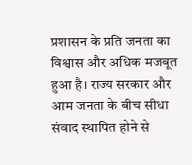प्रशासन के प्रति जनता का विश्वास और अधिक मजबूत हुआ है। राज्य सरकार और आम जनता के बीच सीधा संवाद स्थापित होने से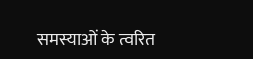समस्याओं के त्वरित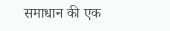समाधान की एक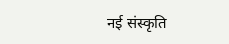नई संस्कृति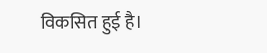विकसित हुई है।